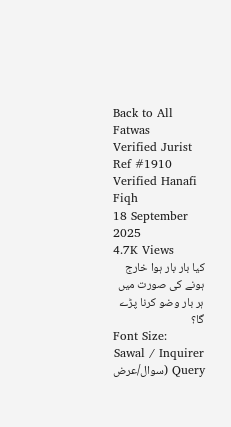Back to All Fatwas
Verified Jurist
Ref #1910
Verified Hanafi Fiqh
18 September 2025
4.7K Views
کیا بار بار ہوا خارج ہونے کی صورت میں ہر بار وضو کرنا پڑے گا؟
Font Size:
Sawal / Inquirer Query (سوال/عرض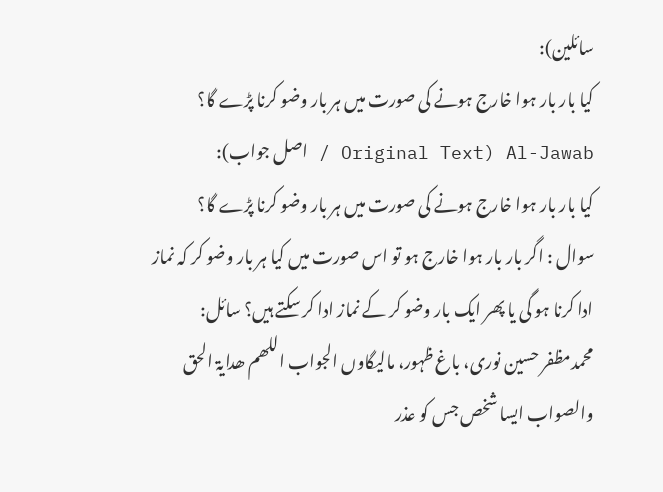سائلین):
کیا بار بار ہوا خارج ہونے کی صورت میں ہر بار وضو کرنا پڑے گا؟
Al-Jawab (Original Text / اصل جواب):
کیا بار بار ہوا خارج ہونے کی صورت میں ہر بار وضو کرنا پڑے گا؟
سوال : اگر بار بار ہوا خارج ہو تو اس صورت میں کیا ہر بار وضو کر کہ نماز ادا کرنا ہو گی یا پھر ایک بار وضو کر کے نماز ادا کر سکتے ہیں؟ سائل: محمدمظفر حسین نوری، باغ ظہور، مالیگاوں الجواب اللھم ھدایۃ الحق والصواب ایسا شخص جس کو عذر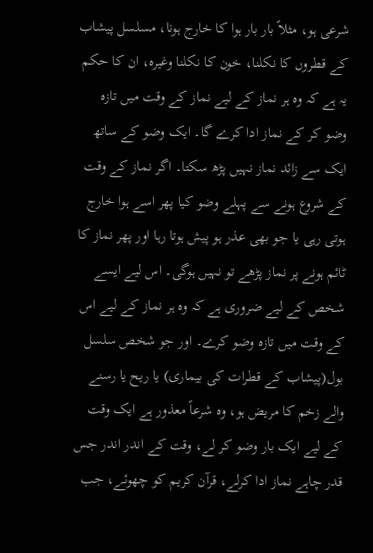شرعی ہو، مثلاً بار بار ہوا کا خارج ہونا، مسلسل پیشاب کے قطروں کا نکلنا، خون کا نکلنا وغیرہ، ان کا حکم یہ ہے کہ وہ ہر نماز کے لیے نماز کے وقت میں تازہ وضو کر کے نماز ادا کرے گا۔ ایک وضو کے ساتھ ایک سے زائد نماز نہیں پڑھ سکتا۔ اگر نماز کے وقت کے شروع ہونے سے پہلے وضو کیا پھر اسے ہوا خارج ہوتی رہی یا جو بھی عذر ہو پیش ہوتا رہا اور پھر نماز کا ٹائم ہونے پر نماز پڑھے تو نہیں ہوگی۔ اس لیے ایسے شخص کے لیے ضروری ہے کہ وہ ہر نماز کے لیے اس کے وقت میں تازہ وضو کرے۔ اور جو شخص سلسل بول(پیشاب کے قطرات کی بیماری) یا ریح یا رسنے والے زخم کا مریض ہو، وہ شرعاً معذور ہے ایک وقت کے لیے ایک بار وضو کر لے، وقت کے اندر اندر جس قدر چاہے نماز ادا کرلے، قرآن کریم کو چھوئے، جب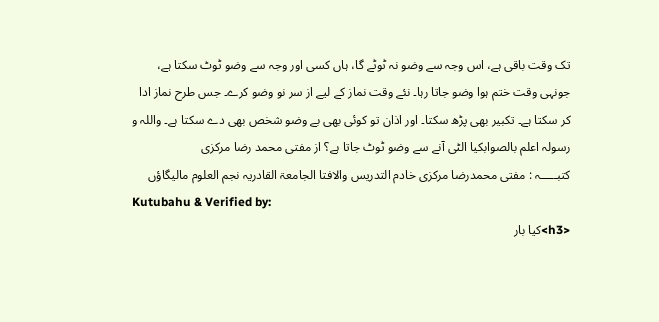تک وقت باقی ہے، اس وجہ سے وضو نہ ٹوٹے گا، ہاں کسی اور وجہ سے وضو ٹوٹ سکتا ہے، جونہی وقت ختم ہوا وضو جاتا رہا۔ نئے وقت نماز کے لیے از سر نو وضو کرے۔ جس طرح نماز ادا کر سکتا ہے۔ تکبیر بھی پڑھ سکتا۔ اور اذان تو کوئی بھی بے وضو شخص بھی دے سکتا ہے۔ واللہ و رسولہ اعلم بالصوابکیا الٹی آنے سے وضو ٹوٹ جاتا ہے؟ از مفتی محمد رضا مرکزی
کتبـــــہ : مفتی محمدرضا مرکزی خادم التدریس والافتا الجامعۃ القادریہ نجم العلوم مالیگاؤں
Kutubahu & Verified by:
<h3>کیا بار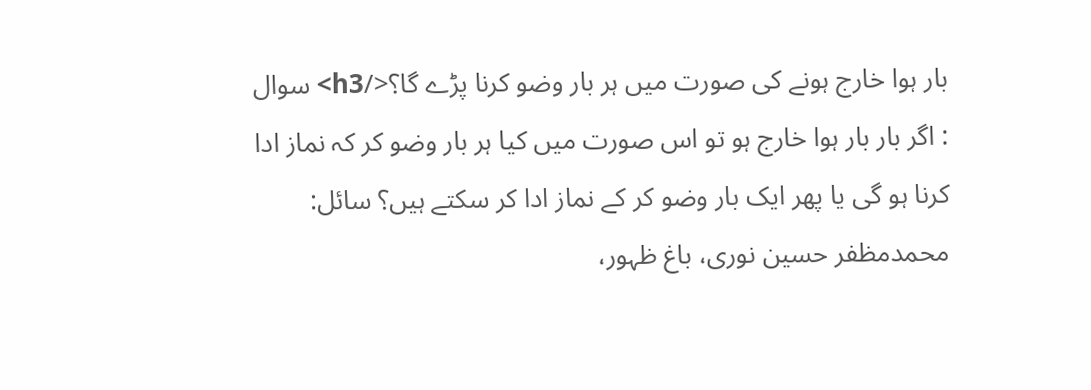بار ہوا خارج ہونے کی صورت میں ہر بار وضو کرنا پڑے گا؟</h3> سوال : اگر بار بار ہوا خارج ہو تو اس صورت میں کیا ہر بار وضو کر کہ نماز ادا کرنا ہو گی یا پھر ایک بار وضو کر کے نماز ادا کر سکتے ہیں؟ سائل: محمدمظفر حسین نوری، باغ ظہور،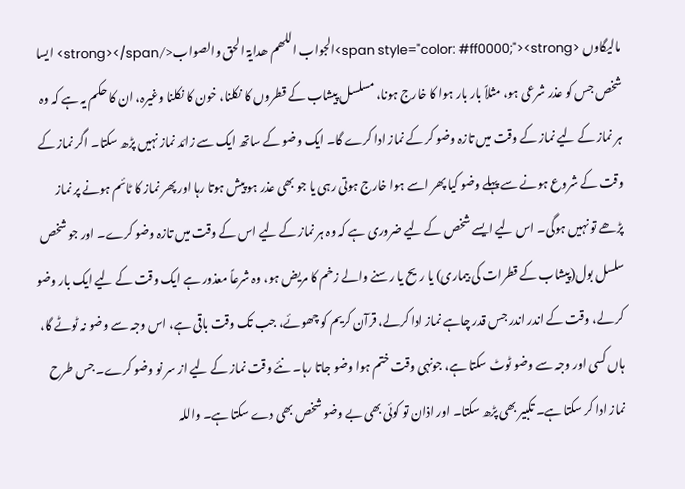مالیگاوں <span style="color: #ff0000;"><strong>الجواب اللھم ھدایۃ الحق والصواب</strong></span> ایسا شخص جس کو عذر شرعی ہو، مثلاً بار بار ہوا کا خارج ہونا، مسلسل پیشاب کے قطروں کا نکلنا، خون کا نکلنا وغیرہ، ان کا حکم یہ ہے کہ وہ ہر نماز کے لیے نماز کے وقت میں تازہ وضو کر کے نماز ادا کرے گا۔ ایک وضو کے ساتھ ایک سے زائد نماز نہیں پڑھ سکتا۔ اگر نماز کے وقت کے شروع ہونے سے پہلے وضو کیا پھر اسے ہوا خارج ہوتی رہی یا جو بھی عذر ہو پیش ہوتا رہا اور پھر نماز کا ٹائم ہونے پر نماز پڑھے تو نہیں ہوگی۔ اس لیے ایسے شخص کے لیے ضروری ہے کہ وہ ہر نماز کے لیے اس کے وقت میں تازہ وضو کرے۔ اور جو شخص سلسل بول(پیشاب کے قطرات کی بیماری) یا ریح یا رسنے والے زخم کا مریض ہو، وہ شرعاً معذور ہے ایک وقت کے لیے ایک بار وضو کر لے، وقت کے اندر اندر جس قدر چاہے نماز ادا کرلے، قرآن کریم کو چھوئے، جب تک وقت باقی ہے، اس وجہ سے وضو نہ ٹوٹے گا، ہاں کسی اور وجہ سے وضو ٹوٹ سکتا ہے، جونہی وقت ختم ہوا وضو جاتا رہا۔ نئے وقت نماز کے لیے از سر نو وضو کرے۔ جس طرح نماز ادا کر سکتا ہے۔ تکبیر بھی پڑھ سکتا۔ اور اذان تو کوئی بھی بے وضو شخص بھی دے سکتا ہے۔ واللہ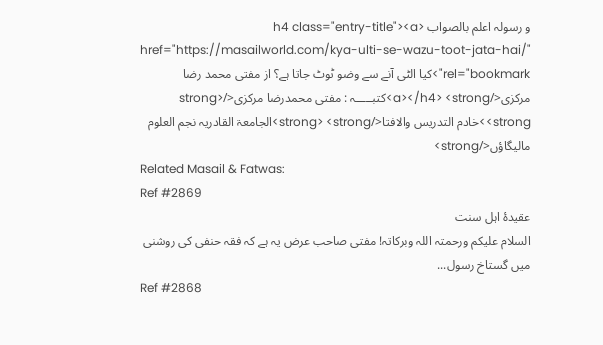و رسولہ اعلم بالصواب <h4 class="entry-title"><a href="https://masailworld.com/kya-ulti-se-wazu-toot-jata-hai/" rel="bookmark">کیا الٹی آنے سے وضو ٹوٹ جاتا ہے؟ از مفتی محمد رضا مرکزی</a></h4> <strong>کتبـــــہ : مفتی محمدرضا مرکزی</strong> <strong>خادم التدریس والافتا</strong> <strong>الجامعۃ القادریہ نجم العلوم مالیگاؤں</strong>
Related Masail & Fatwas:
Ref #2869
عقیدۂ اہل سنت
السلام علیکم ورحمتہ اللہ وبرکاتہ! مفتی صاحب عرض یہ ہے کہ فقہ حنفی کی روشنی میں گستاخ رسول...
Ref #2868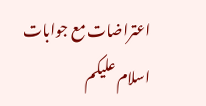اعتراضات مع جوابات
اسلام علیکم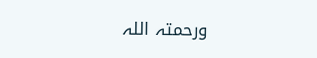ورحمتہ اللہ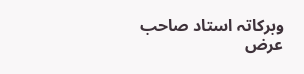وبرکاتہ استاد صاحب عرض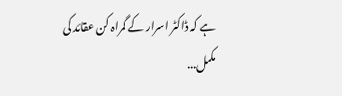ہے کہ ڈاکٹر اسرار کے گمراہ کن عقائد کی مکمل...